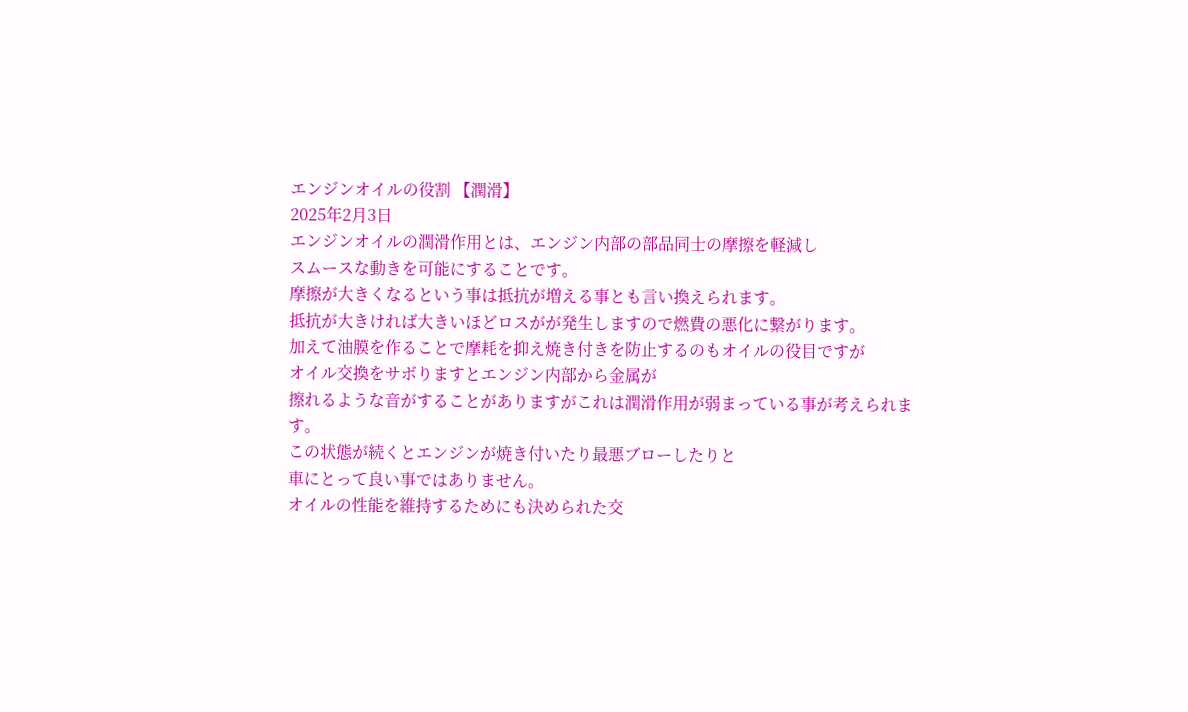エンジンオイルの役割 【潤滑】
2025年2月3日
エンジンオイルの潤滑作用とは、エンジン内部の部品同士の摩擦を軽減し
スムースな動きを可能にすることです。
摩擦が大きくなるという事は抵抗が増える事とも言い換えられます。
抵抗が大きければ大きいほどロスがが発生しますので燃費の悪化に繋がります。
加えて油膜を作ることで摩耗を抑え焼き付きを防止するのもオイルの役目ですが
オイル交換をサボりますとエンジン内部から金属が
擦れるような音がすることがありますがこれは潤滑作用が弱まっている事が考えられます。
この状態が続くとエンジンが焼き付いたり最悪ブローしたりと
車にとって良い事ではありません。
オイルの性能を維持するためにも決められた交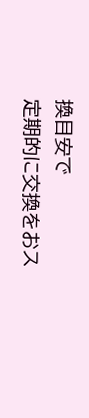換目安で
定期的に交換をおス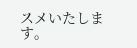スメいたします。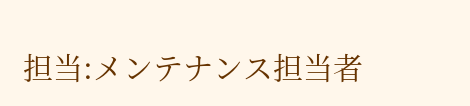担当:メンテナンス担当者